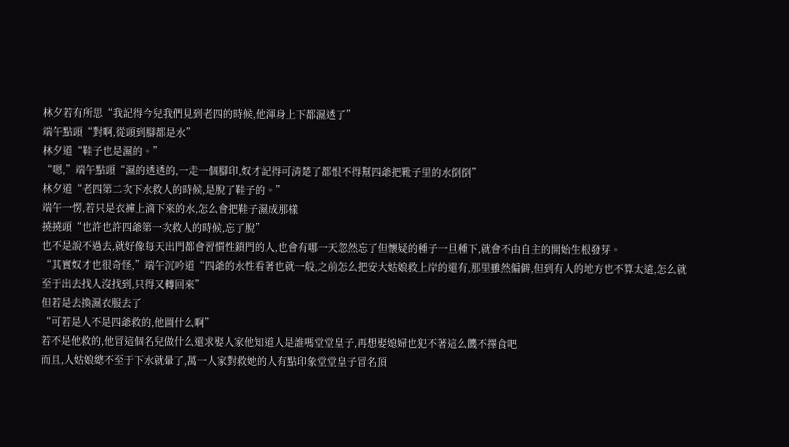林夕若有所思“我記得今兒我們見到老四的時候,他渾身上下都濕透了”
端午點頭“對啊,從頭到腳都是水”
林夕道“鞋子也是濕的。”
“嗯,”端午點頭“濕的透透的,一走一個腳印,奴才記得可清楚了都恨不得幫四爺把靴子里的水倒倒”
林夕道“老四第二次下水救人的時候,是脫了鞋子的。”
端午一愣,若只是衣褲上滴下來的水,怎么會把鞋子濕成那樣
撓撓頭“也許也許四爺第一次救人的時候,忘了脫”
也不是說不過去,就好像每天出門都會習慣性鎖門的人,也會有哪一天忽然忘了但懷疑的種子一旦種下,就會不由自主的開始生根發芽。
“其實奴才也很奇怪,”端午沉吟道“四爺的水性看著也就一般,之前怎么把安大姑娘救上岸的還有,那里雖然偏僻,但到有人的地方也不算太遠,怎么就至于出去找人沒找到,只得又轉回來”
但若是去換濕衣服去了
“可若是人不是四爺救的,他圖什么啊”
若不是他救的,他冒這個名兒做什么還求娶人家他知道人是誰嗎堂堂皇子,再想娶媳婦也犯不著這么饑不擇食吧
而且,人姑娘總不至于下水就暈了,萬一人家對救她的人有點印象堂堂皇子冒名頂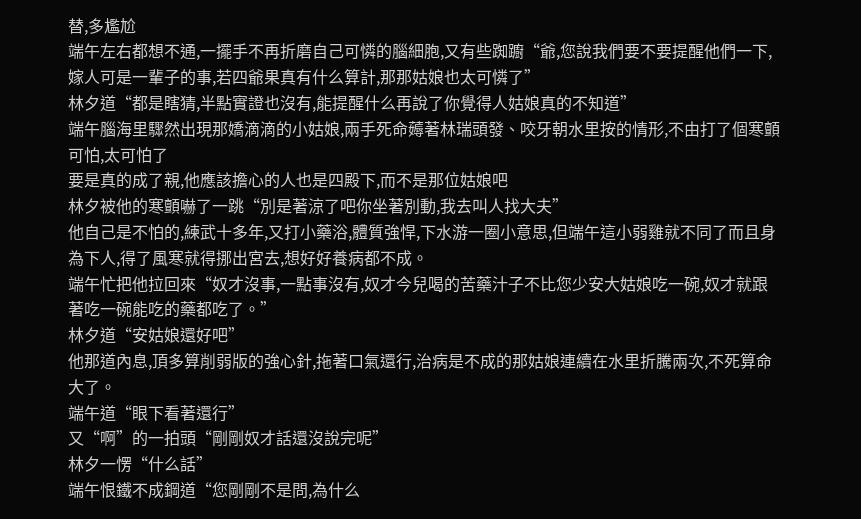替,多尷尬
端午左右都想不通,一擺手不再折磨自己可憐的腦細胞,又有些踟躕“爺,您說我們要不要提醒他們一下,嫁人可是一輩子的事,若四爺果真有什么算計,那那姑娘也太可憐了”
林夕道“都是瞎猜,半點實證也沒有,能提醒什么再說了你覺得人姑娘真的不知道”
端午腦海里驟然出現那嬌滴滴的小姑娘,兩手死命薅著林瑞頭發、咬牙朝水里按的情形,不由打了個寒顫可怕,太可怕了
要是真的成了親,他應該擔心的人也是四殿下,而不是那位姑娘吧
林夕被他的寒顫嚇了一跳“別是著涼了吧你坐著別動,我去叫人找大夫”
他自己是不怕的,練武十多年,又打小藥浴,體質強悍,下水游一圈小意思,但端午這小弱雞就不同了而且身為下人,得了風寒就得挪出宮去,想好好養病都不成。
端午忙把他拉回來“奴才沒事,一點事沒有,奴才今兒喝的苦藥汁子不比您少安大姑娘吃一碗,奴才就跟著吃一碗能吃的藥都吃了。”
林夕道“安姑娘還好吧”
他那道內息,頂多算削弱版的強心針,拖著口氣還行,治病是不成的那姑娘連續在水里折騰兩次,不死算命大了。
端午道“眼下看著還行”
又“啊”的一拍頭“剛剛奴才話還沒說完呢”
林夕一愣“什么話”
端午恨鐵不成鋼道“您剛剛不是問,為什么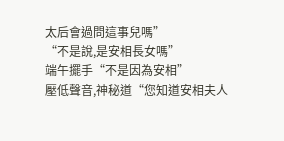太后會過問這事兒嗎”
“不是說,是安相長女嗎”
端午擺手“不是因為安相”
壓低聲音,神秘道“您知道安相夫人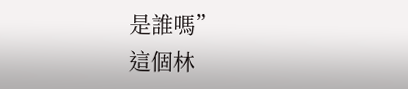是誰嗎”
這個林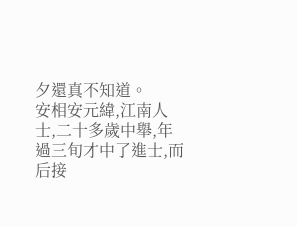夕還真不知道。
安相安元緯,江南人士,二十多歲中舉,年過三旬才中了進士,而后接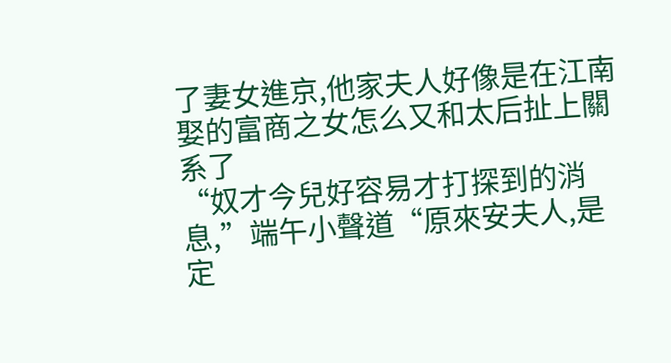了妻女進京,他家夫人好像是在江南娶的富商之女怎么又和太后扯上關系了
“奴才今兒好容易才打探到的消息,”端午小聲道“原來安夫人,是定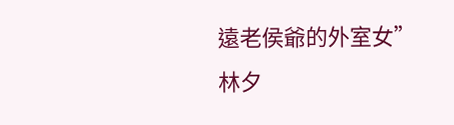遠老侯爺的外室女”
林夕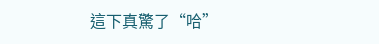這下真驚了“哈”